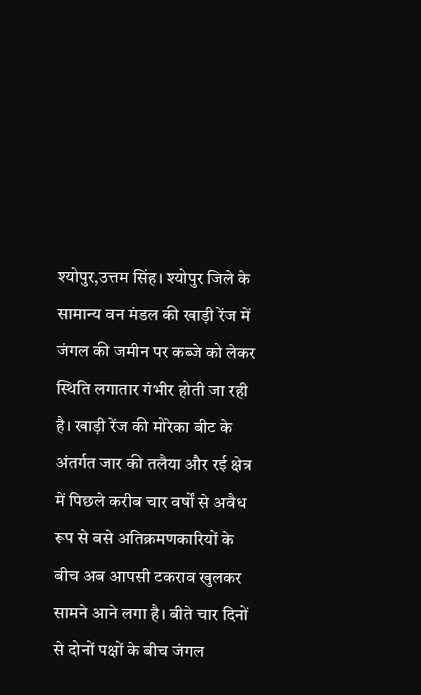श्योपुर,उत्तम सिंह। श्योपुर जिले के सामान्य वन मंडल की खाड़ी रेंज में जंगल की जमीन पर कब्जे को लेकर स्थिति लगातार गंभीर होती जा रही है। खाड़ी रेंज की मोरेका बीट के अंतर्गत जार की तलैया और रई क्षेत्र में पिछले करीब चार वर्षों से अवैध रूप से बसे अतिक्रमणकारियों के बीच अब आपसी टकराव खुलकर सामने आने लगा है। बीते चार दिनों से दोनों पक्षों के बीच जंगल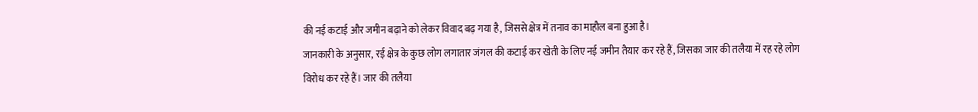की नई कटाई और जमीन बढ़ाने को लेकर विवाद बढ़ गया है, जिससे क्षेत्र में तनाव का माहौल बना हुआ है।
जानकारी के अनुसार, रई क्षेत्र के कुछ लोग लगातार जंगल की कटाई कर खेती के लिए नई जमीन तैयार कर रहे हैं, जिसका जार की तलैया में रह रहे लोग विरोध कर रहे हैं। जार की तलैया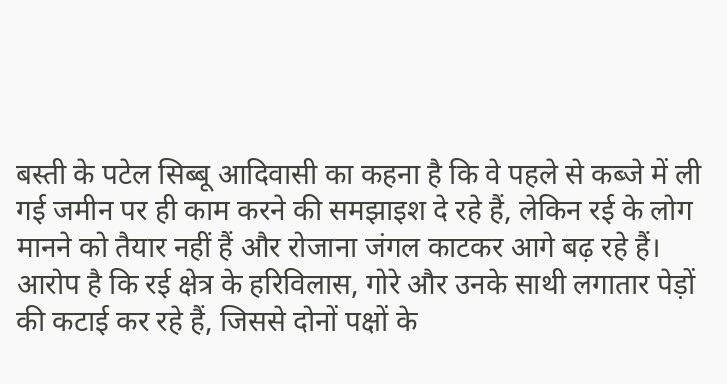बस्ती के पटेल सिब्बू आदिवासी का कहना है कि वे पहले से कब्जे में ली गई जमीन पर ही काम करने की समझाइश दे रहे हैं, लेकिन रई के लोग मानने को तैयार नहीं हैं और रोजाना जंगल काटकर आगे बढ़ रहे हैं। आरोप है कि रई क्षेत्र के हरिविलास, गोरे और उनके साथी लगातार पेड़ों की कटाई कर रहे हैं, जिससे दोनों पक्षों के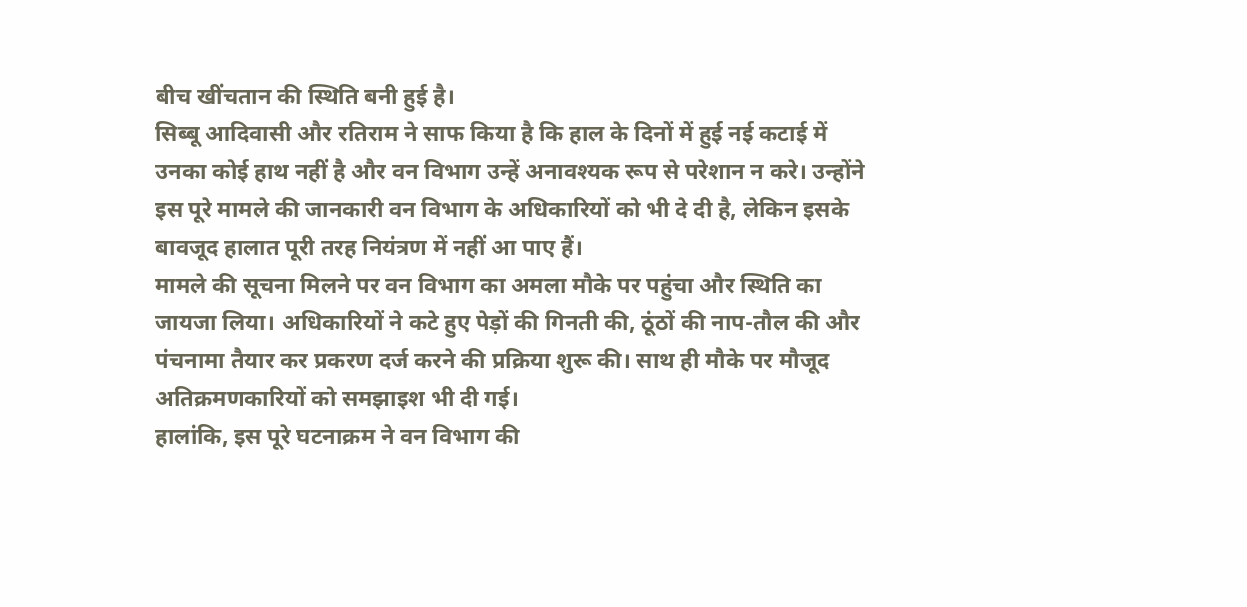बीच खींचतान की स्थिति बनी हुई है।
सिब्बू आदिवासी और रतिराम ने साफ किया है कि हाल के दिनों में हुई नई कटाई में उनका कोई हाथ नहीं है और वन विभाग उन्हें अनावश्यक रूप से परेशान न करे। उन्होंने इस पूरे मामले की जानकारी वन विभाग के अधिकारियों को भी दे दी है, लेकिन इसके बावजूद हालात पूरी तरह नियंत्रण में नहीं आ पाए हैं।
मामले की सूचना मिलने पर वन विभाग का अमला मौके पर पहुंचा और स्थिति का जायजा लिया। अधिकारियों ने कटे हुए पेड़ों की गिनती की, ठूंठों की नाप-तौल की और पंचनामा तैयार कर प्रकरण दर्ज करने की प्रक्रिया शुरू की। साथ ही मौके पर मौजूद अतिक्रमणकारियों को समझाइश भी दी गई।
हालांकि, इस पूरे घटनाक्रम ने वन विभाग की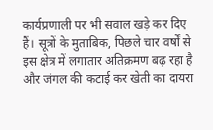कार्यप्रणाली पर भी सवाल खड़े कर दिए हैं। सूत्रों के मुताबिक, पिछले चार वर्षों से इस क्षेत्र में लगातार अतिक्रमण बढ़ रहा है और जंगल की कटाई कर खेती का दायरा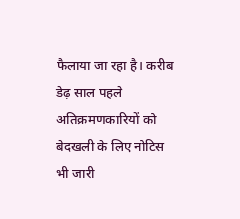फैलाया जा रहा है। करीब डेढ़ साल पहले अतिक्रमणकारियों को बेदखली के लिए नोटिस भी जारी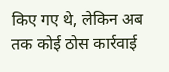किए गए थे, लेकिन अब तक कोई ठोस कार्रवाई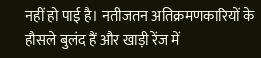नहीं हो पाई है। नतीजतन अतिक्रमणकारियों के हौसले बुलंद हैं और खाड़ी रेंज में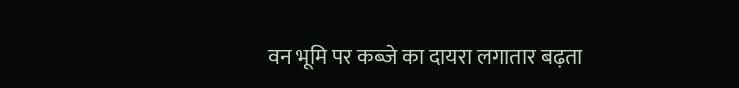वन भूमि पर कब्जे का दायरा लगातार बढ़ता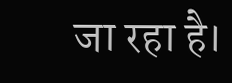जा रहा है।